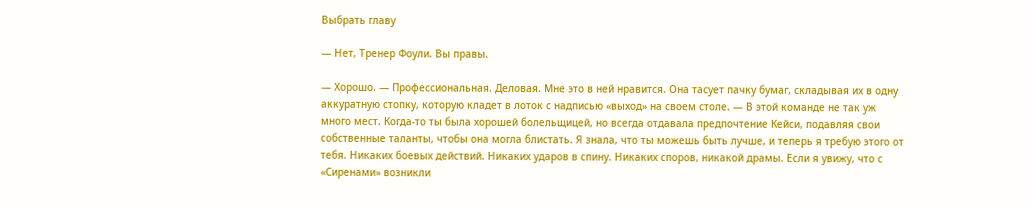Выбрать главу

— Нет, Тренер Фоули. Вы правы.

— Хорошо. — Профессиональная. Деловая. Мне это в ней нравится. Она тасует пачку бумаг, складывая их в одну аккуратную стопку, которую кладет в лоток с надписью «выход» на своем столе. — В этой команде не так уж много мест. Когда-то ты была хорошей болельщицей, но всегда отдавала предпочтение Кейси, подавляя свои собственные таланты, чтобы она могла блистать. Я знала, что ты можешь быть лучше, и теперь я требую этого от тебя. Никаких боевых действий. Никаких ударов в спину. Никаких споров, никакой драмы. Если я увижу, что с «Сиренами» возникли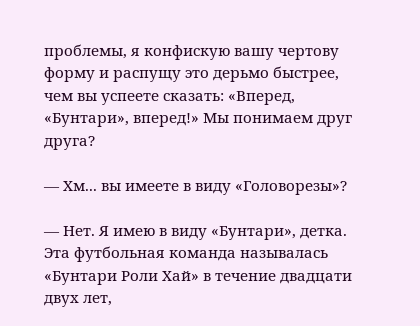проблемы, я конфискую вашу чертову форму и распущу это дерьмо быстрее, чем вы успеете сказать: «Вперед, «Бунтари», вперед!» Мы понимаем друг друга?

— Хм... вы имеете в виду «Головорезы»?

— Нет. Я имею в виду «Бунтари», детка. Эта футбольная команда называлась «Бунтари Роли Хай» в течение двадцати двух лет,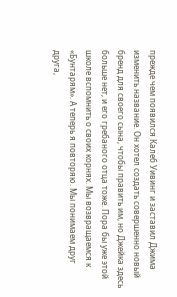прежде чем появился Калеб Уивинг и заставил Джима изменить название. Он хотел создать совершенно новый бренд для своего сына, чтобы править им, но Джейка здесь больше нет, и его гребаного отца тоже. Пора бы уже этой школе вспомнить о своих корнях. Мы возвращаемся к «Бунтарям». А теперь я повторяю. Мы понимаем друг друга,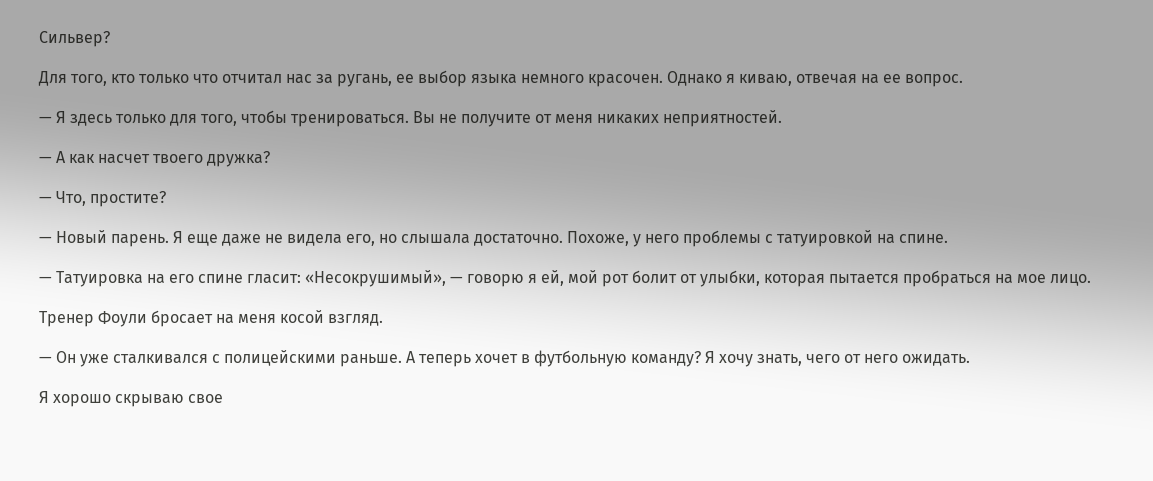Сильвер?

Для того, кто только что отчитал нас за ругань, ее выбор языка немного красочен. Однако я киваю, отвечая на ее вопрос.

— Я здесь только для того, чтобы тренироваться. Вы не получите от меня никаких неприятностей.

— А как насчет твоего дружка?

— Что, простите?

— Новый парень. Я еще даже не видела его, но слышала достаточно. Похоже, у него проблемы с татуировкой на спине.

— Татуировка на его спине гласит: «Несокрушимый», — говорю я ей, мой рот болит от улыбки, которая пытается пробраться на мое лицо.

Тренер Фоули бросает на меня косой взгляд.

— Он уже сталкивался с полицейскими раньше. А теперь хочет в футбольную команду? Я хочу знать, чего от него ожидать.

Я хорошо скрываю свое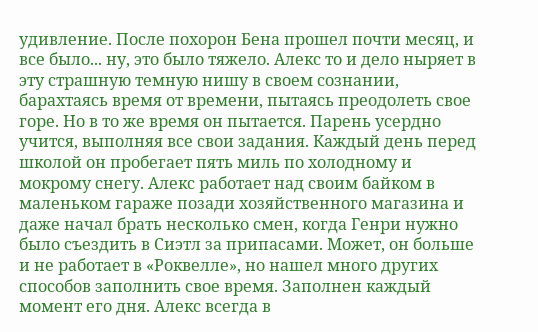удивление. После похорон Бена прошел почти месяц, и все было... ну, это было тяжело. Алекс то и дело ныряет в эту страшную темную нишу в своем сознании, барахтаясь время от времени, пытаясь преодолеть свое горе. Но в то же время он пытается. Парень усердно учится, выполняя все свои задания. Каждый день перед школой он пробегает пять миль по холодному и мокрому снегу. Алекс работает над своим байком в маленьком гараже позади хозяйственного магазина и даже начал брать несколько смен, когда Генри нужно было съездить в Сиэтл за припасами. Может, он больше и не работает в «Роквелле», но нашел много других способов заполнить свое время. Заполнен каждый момент его дня. Алекс всегда в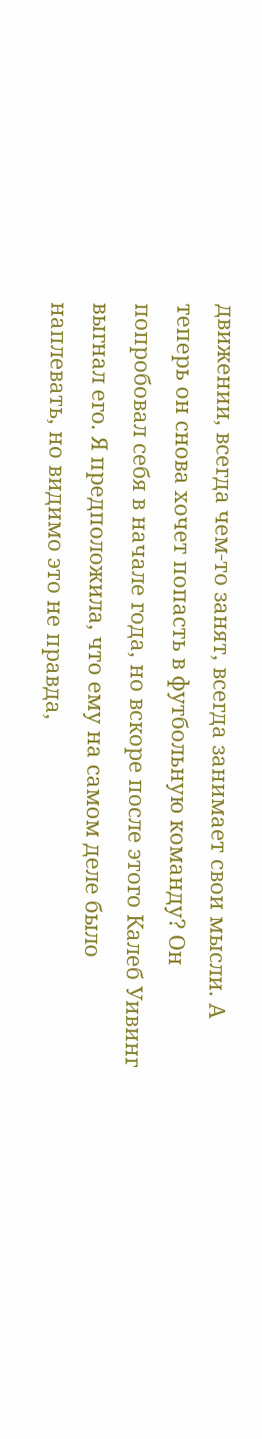движении, всегда чем-то занят, всегда занимает свои мысли. А теперь он снова хочет попасть в футбольную команду? Он попробовал себя в начале года, но вскоре после этого Калеб Уивинг выгнал его. Я предположила, что ему на самом деле было наплевать, но видимо это не правда,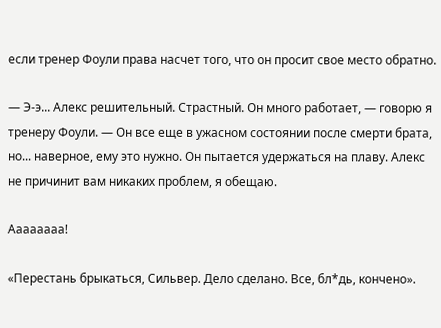если тренер Фоули права насчет того, что он просит свое место обратно.

— Э-э... Алекс решительный. Страстный. Он много работает, — говорю я тренеру Фоули. — Он все еще в ужасном состоянии после смерти брата, но... наверное, ему это нужно. Он пытается удержаться на плаву. Алекс не причинит вам никаких проблем, я обещаю.

Аааааааа!

«Перестань брыкаться, Сильвер. Дело сделано. Все, бл*дь, кончено».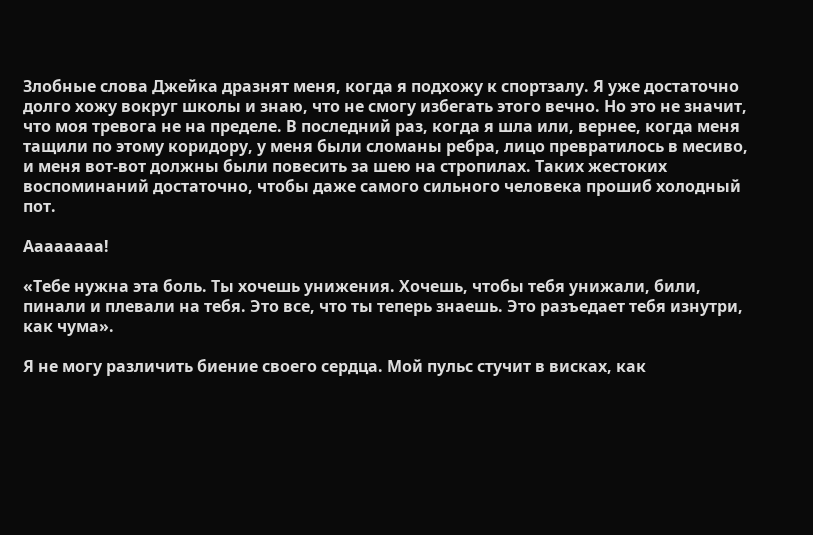Злобные слова Джейка дразнят меня, когда я подхожу к спортзалу. Я уже достаточно долго хожу вокруг школы и знаю, что не смогу избегать этого вечно. Но это не значит, что моя тревога не на пределе. В последний раз, когда я шла или, вернее, когда меня тащили по этому коридору, у меня были сломаны ребра, лицо превратилось в месиво, и меня вот-вот должны были повесить за шею на стропилах. Таких жестоких воспоминаний достаточно, чтобы даже самого сильного человека прошиб холодный пот.

Аааааааа!

«Тебе нужна эта боль. Ты хочешь унижения. Хочешь, чтобы тебя унижали, били, пинали и плевали на тебя. Это все, что ты теперь знаешь. Это разъедает тебя изнутри, как чума».

Я не могу различить биение своего сердца. Мой пульс стучит в висках, как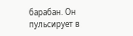барабан. Он пульсирует в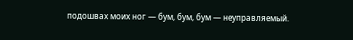подошвах моих ног — бум, бум, бум — неуправляемый.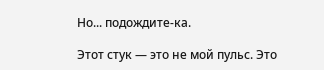Но... подождите-ка.

Этот стук — это не мой пульс. Это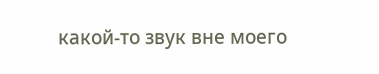какой-то звук вне моего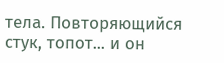тела. Повторяющийся стук, топот... и он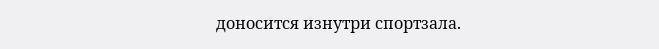доносится изнутри спортзала.